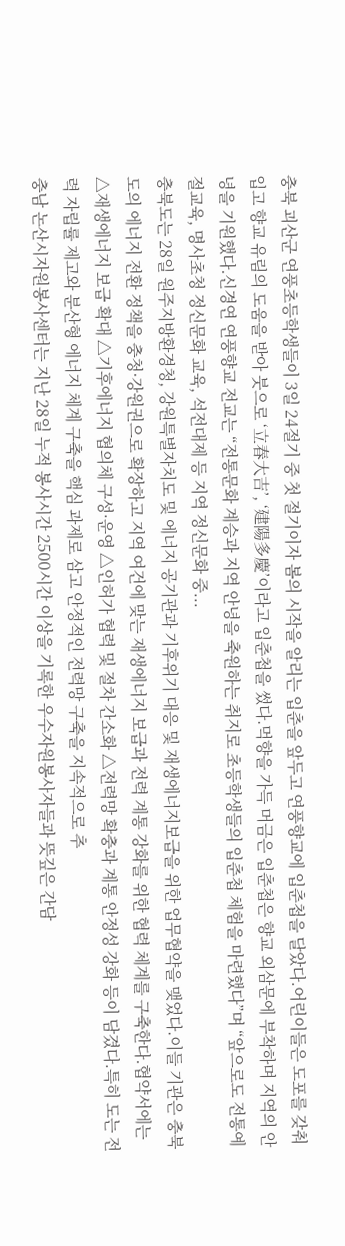충북 괴산군 연풍초등학생들이 3일 24절기 중 첫 절기이자 봄의 시작을 알리는 입춘을 앞두고 연풍향교에 입춘첩을 달았다.어린이들은 도포를 갖춰 입고 향교 유림의 도움을 받아 붓으로 ‘立春大吉’, ‘建陽多慶’이라고 입춘첩을 썼다.먹향을 가득 머금은 입춘첩은 향교 외삼문에 부착하며 지역의 안녕을 기원했다.신경연 연풍향교 전교는 “전통문화 계승과 지역 안녕을 축원하는 취지로 초등학생들의 입춘첩 체험을 마련했다”며 “앞으로도 전통예절교육, 명사초청 정신문화 교육, 석전대제 등 지역 정신문화 중...
충북도는 28일 원주지방환경청, 강원특별자치도 및 에너지 공기관과 기후위기 대응 및 재생에너지보급을 위한 업무협약을 맺었다.이들 기관은 충북도의 에너지 전환 정책을 충청·강원권으로 확장하고 지역 여건에 맞는 재생에너지 보급과 전력 계통 강화를 위한 협력 체계를 구축한다.협약서에는 △재생에너지 보급 확대 △기후에너지 협의체 구성·운영 △인허가 협력 및 절차 간소화 △전력망 확충과 계통 안정성 강화 등이 담겼다.특히 도는 전력 자립률 제고와 분산형 에너지 체계 구축을 핵심 과제로 삼고 안정적인 전력망 구축을 지속적으로 추
충남 논산시자원봉사센터는 지난 28일 누적 봉사시간 2500시간 이상을 기록한 우수자원봉사자들과 뜻깊은 간담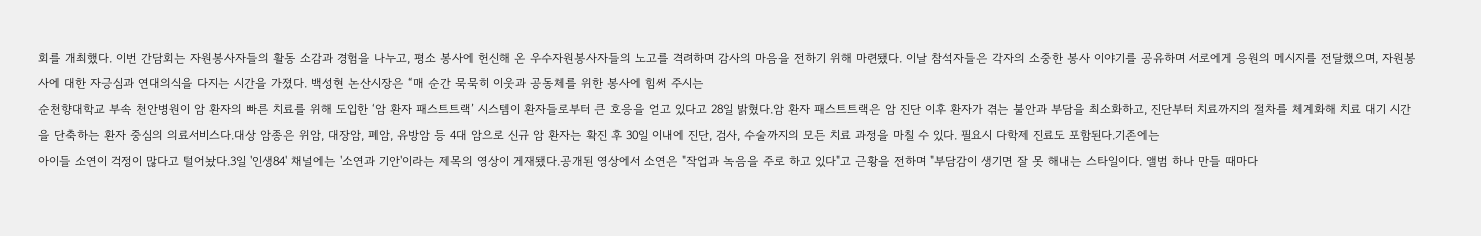회를 개최했다. 이번 간담회는 자원봉사자들의 활동 소감과 경험을 나누고, 평소 봉사에 헌신해 온 우수자원봉사자들의 노고를 격려하며 감사의 마음을 전하기 위해 마련됐다. 이날 참석자들은 각자의 소중한 봉사 이야기를 공유하며 서로에게 응원의 메시지를 전달했으며, 자원봉사에 대한 자긍심과 연대의식을 다지는 시간을 가졌다. 백성현 논산시장은 “매 순간 묵묵히 이웃과 공동체를 위한 봉사에 힘써 주시는
순천향대학교 부속 천안병원이 암 환자의 빠른 치료를 위해 도입한 ‘암 환자 패스트트랙’ 시스템이 환자들로부터 큰 호응을 얻고 있다고 28일 밝혔다.암 환자 패스트트랙은 암 진단 이후 환자가 겪는 불안과 부담을 최소화하고, 진단부터 치료까지의 절차를 체계화해 치료 대기 시간을 단축하는 환자 중심의 의료서비스다.대상 암종은 위암, 대장암, 폐암, 유방암 등 4대 암으로 신규 암 환자는 확진 후 30일 이내에 진단, 검사, 수술까지의 모든 치료 과정을 마칠 수 있다. 필요시 다학제 진료도 포함된다.기존에는
아이들 소연이 걱정이 많다고 털어놨다.3일 '인생84' 채널에는 '소연과 기안'이라는 제목의 영상이 게재됐다.공개된 영상에서 소연은 "작업과 녹음을 주로 하고 있다"고 근황을 전하며 "부담감이 생기면 잘 못 해내는 스타일이다. 앨범 하나 만들 때마다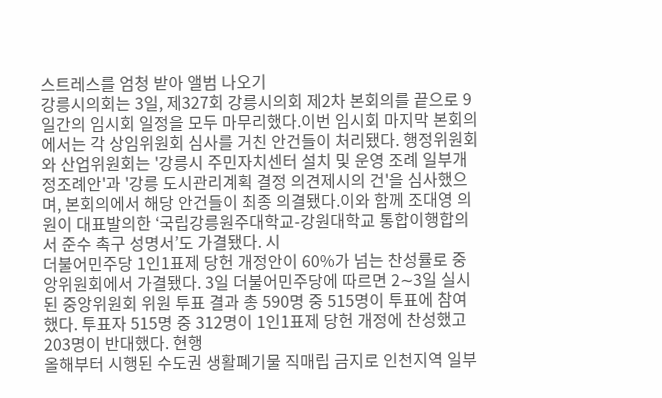스트레스를 엄청 받아 앨범 나오기
강릉시의회는 3일, 제327회 강릉시의회 제2차 본회의를 끝으로 9일간의 임시회 일정을 모두 마무리했다.이번 임시회 마지막 본회의에서는 각 상임위원회 심사를 거친 안건들이 처리됐다. 행정위원회와 산업위원회는 '강릉시 주민자치센터 설치 및 운영 조례 일부개정조례안'과 '강릉 도시관리계획 결정 의견제시의 건'을 심사했으며, 본회의에서 해당 안건들이 최종 의결됐다.이와 함께 조대영 의원이 대표발의한 ‘국립강릉원주대학교-강원대학교 통합이행합의서 준수 촉구 성명서’도 가결됐다. 시
더불어민주당 1인1표제 당헌 개정안이 60%가 넘는 찬성률로 중앙위원회에서 가결됐다. 3일 더불어민주당에 따르면 2∼3일 실시된 중앙위원회 위원 투표 결과 총 590명 중 515명이 투표에 참여했다. 투표자 515명 중 312명이 1인1표제 당헌 개정에 찬성했고 203명이 반대했다. 현행
올해부터 시행된 수도권 생활폐기물 직매립 금지로 인천지역 일부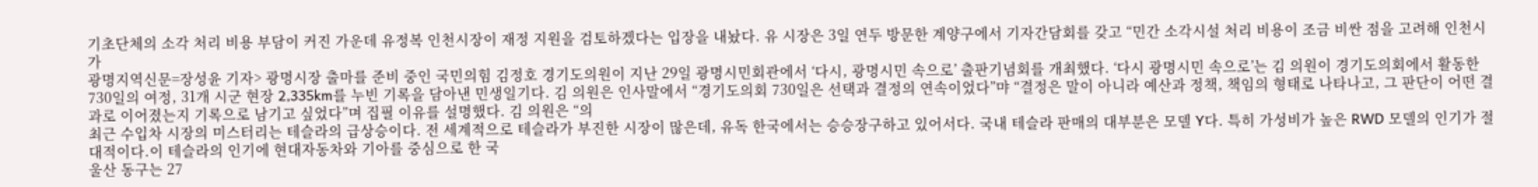기초단체의 소각 처리 비용 부담이 커진 가운데 유정복 인천시장이 재정 지원을 검토하겠다는 입장을 내놨다. 유 시장은 3일 연두 방문한 계양구에서 기자간담회를 갖고 “민간 소각시설 처리 비용이 조금 비싼 점을 고려해 인천시가
광명지역신문=장성윤 기자> 광명시장 출마를 준비 중인 국민의힘 김정호 경기도의원이 지난 29일 광명시민회관에서 ‘다시, 광명시민 속으로’ 출판기념회를 개최했다. ‘다시 광명시민 속으로’는 김 의원이 경기도의회에서 활동한 730일의 여정, 31개 시군 현장 2,335km를 누빈 기록을 담아낸 민생일기다. 김 의원은 인사말에서 “경기도의회 730일은 선택과 결정의 연속이었다”먀 “결정은 말이 아니라 예산과 정책, 책임의 형태로 나타나고, 그 판단이 어떤 결과로 이어졌는지 기록으로 남기고 싶었다”며 집필 이유를 설명했다. 김 의원은 “의
최근 수입차 시장의 미스터리는 테슬라의 급상승이다. 전 세계적으로 테슬라가 부진한 시장이 많은데, 유독 한국에서는 승승장구하고 있어서다. 국내 테슬라 판매의 대부분은 모델 Y다. 특히 가성비가 높은 RWD 모델의 인기가 절대적이다.이 테슬라의 인기에 현대자동차와 기아를 중심으로 한 국
울산 동구는 27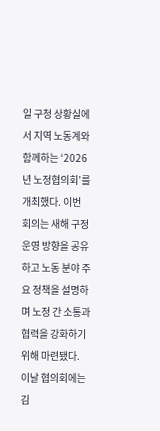일 구청 상황실에서 지역 노동계와 함께하는 ‘2026년 노정협의회’를 개최했다. 이번 회의는 새해 구정 운영 방향을 공유하고 노동 분야 주요 정책을 설명하며 노정 간 소통과 협력을 강화하기 위해 마련됐다. 이날 협의회에는 김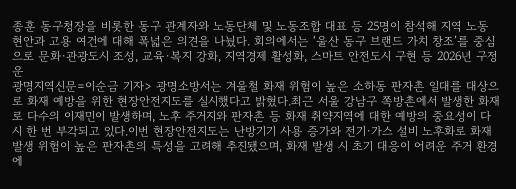종훈 동구청장을 비롯한 동구 관계자와 노동단체 및 노동조합 대표 등 25명이 참석해 지역 노동 현안과 고용 여건에 대해 폭넓은 의견을 나눴다. 회의에서는 ‘울산 동구 브랜드 가치 창조’를 중심으로 문화·관광도시 조성, 교육·복지 강화, 지역경제 활성화, 스마트 안전도시 구현 등 2026년 구정 운
광명지역신문=이순금 기자> 광명소방서는 겨울철 화재 위험이 높은 소하동 판자촌 일대를 대상으로 화재 예방을 위한 현장안전지도를 실시했다고 밝혔다.최근 서울 강남구 쪽방촌에서 발생한 화재로 다수의 이재민이 발생하며, 노후 주거지와 판자촌 등 화재 취약지역에 대한 예방의 중요성이 다시 한 번 부각되고 있다.이번 현장안전지도는 난방기기 사용 증가와 전기·가스 설비 노후화로 화재 발생 위험이 높은 판자촌의 특성을 고려해 추진됐으며, 화재 발생 시 초기 대응이 어려운 주거 환경에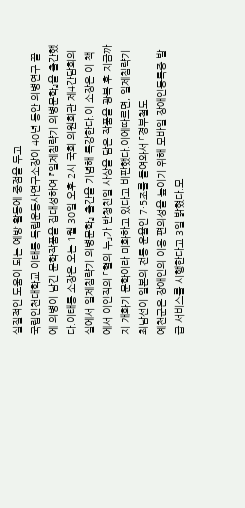실질적인 도움이 되는 예방 활동에 중점을 두고
국립인천대학교 이태룡 독립운동사연구소장이 40년 동안 의병연구 끝에 의병이 남긴 문학작품을 집대성하여 『일제침략기 의병문학』을 출간했다.이태룡 소장은 오는 1월 30일 오후 2시 국회 의원회관 제4간담회의실에서 일제침략기 의병문학』 출간을 기념해 특강한다.이 소장은 이 책에서 이인직의 「혈의 누」가 반청친일 사상을 담은 작품을 광복 후 지금까지 개화기 문학이라 미화하고 있다고 비판했다.이에따르면, 일제침략기 최남선이 일본의 전통 운율인 7·5조를 들여와서 「경부철도
예천군은 장애인의 이용 편의성을 높이기 위해 모바일 장애인등록증 발급 서비스를 시행한다고 3일 밝혔다.모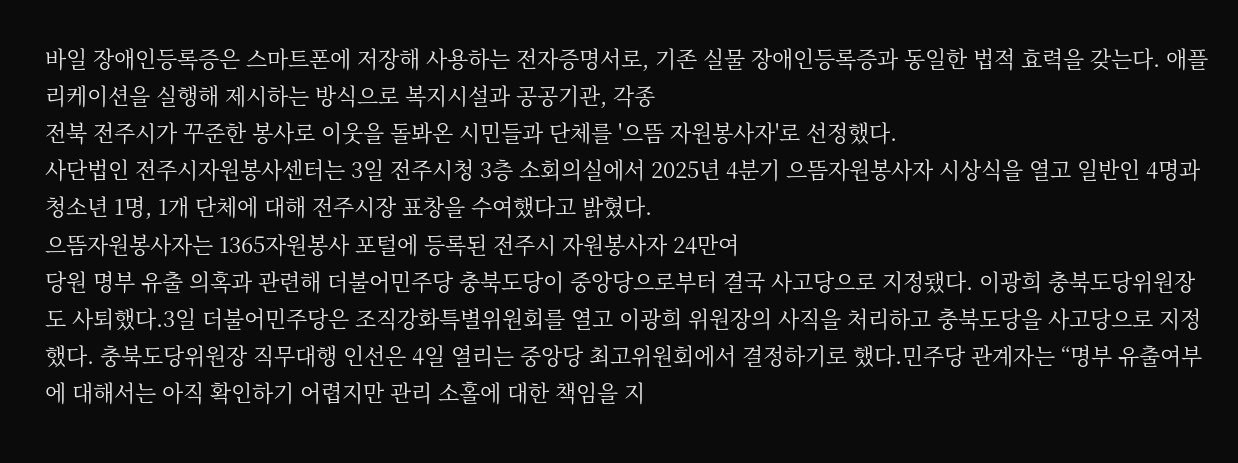바일 장애인등록증은 스마트폰에 저장해 사용하는 전자증명서로, 기존 실물 장애인등록증과 동일한 법적 효력을 갖는다. 애플리케이션을 실행해 제시하는 방식으로 복지시설과 공공기관, 각종
전북 전주시가 꾸준한 봉사로 이웃을 돌봐온 시민들과 단체를 '으뜸 자원봉사자'로 선정했다.
사단법인 전주시자원봉사센터는 3일 전주시청 3층 소회의실에서 2025년 4분기 으뜸자원봉사자 시상식을 열고 일반인 4명과 청소년 1명, 1개 단체에 대해 전주시장 표창을 수여했다고 밝혔다.
으뜸자원봉사자는 1365자원봉사 포털에 등록된 전주시 자원봉사자 24만여
당원 명부 유출 의혹과 관련해 더불어민주당 충북도당이 중앙당으로부터 결국 사고당으로 지정됐다. 이광희 충북도당위원장도 사퇴했다.3일 더불어민주당은 조직강화특별위원회를 열고 이광희 위원장의 사직을 처리하고 충북도당을 사고당으로 지정했다. 충북도당위원장 직무대행 인선은 4일 열리는 중앙당 최고위원회에서 결정하기로 했다.민주당 관계자는 “명부 유출여부에 대해서는 아직 확인하기 어렵지만 관리 소홀에 대한 책임을 지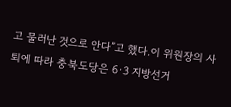고 물러난 것으로 안다”고 했다.이 위원장의 사퇴에 따라 충북도당은 6·3 지방선거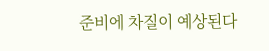준비에 차질이 예상된다